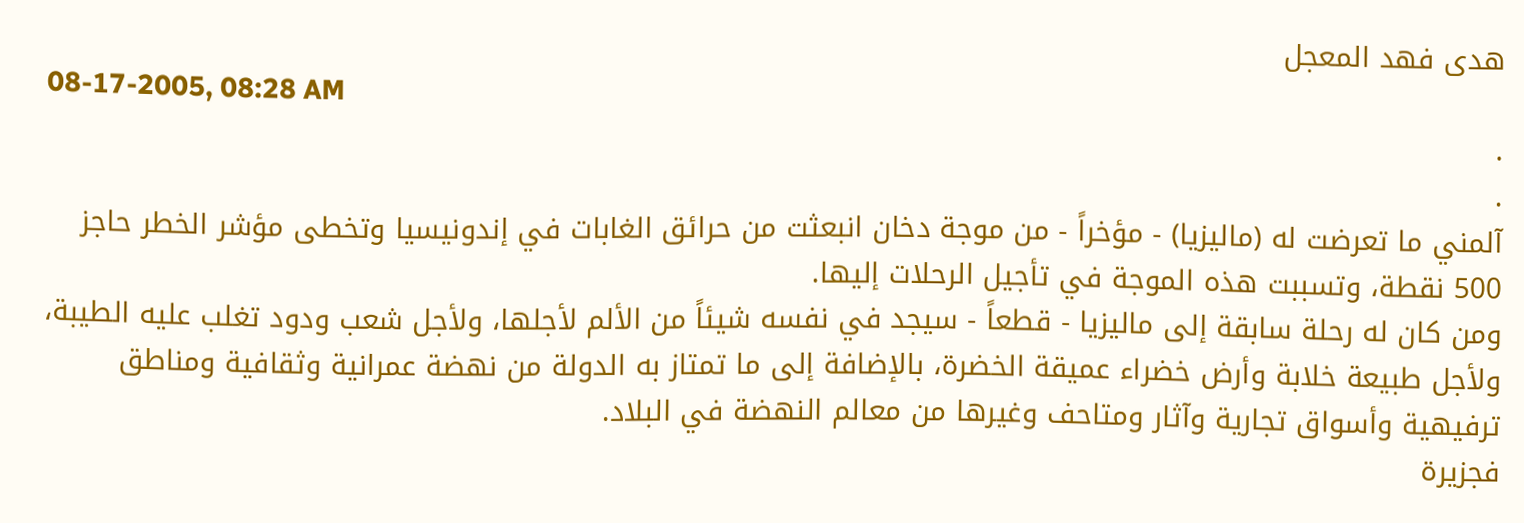هدى فهد المعجل
08-17-2005, 08:28 AM
.
.
آلمني ما تعرضت له (ماليزيا) - مؤخراً - من موجة دخان انبعثت من حرائق الغابات في إندونيسيا وتخطى مؤشر الخطر حاجز 500 نقطة، وتسببت هذه الموجة في تأجيل الرحلات إليها.
ومن كان له رحلة سابقة إلى ماليزيا - قطعاً - سيجد في نفسه شيئاً من الألم لأجلها، ولأجل شعب ودود تغلب عليه الطيبة، ولأجل طبيعة خلابة وأرض خضراء عميقة الخضرة، بالإضافة إلى ما تمتاز به الدولة من نهضة عمرانية وثقافية ومناطق ترفيهية وأسواق تجارية وآثار ومتاحف وغيرها من معالم النهضة في البلاد.
فجزيرة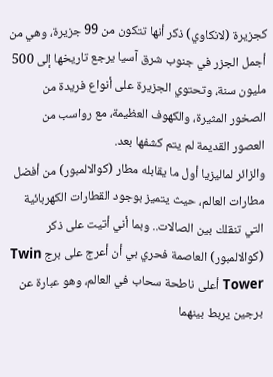كجزيرة (لانكاوي) ذكر أنها تتكون من 99 جزيرة، وهي من أجمل الجزر في جنوب شرق آسيا يرجع تاريخها إلى 500 مليون سنة، وتحتوي الجزيرة على أنواع فريدة من الصخور المثيرة، والكهوف العظيمة، مع رواسب من العصور القديمة لم يتم كشفها بعد.
والزائر لماليزيا أول ما يقابله مطار (كوالالمبور) من أفضل مطارات العالم، حيث يتميز بوجود القطارات الكهربائية التي تنقلك بين الصالات.. وبما أني أتيت على ذكر (كوالالمبور) العاصمة فحري بي أن أعرج على برج Twin Tower أعلى ناطحة سحاب في العالم، وهو عبارة عن برجين يربط بينهما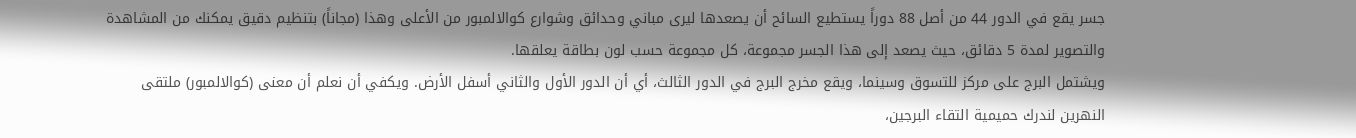جسر يقع في الدور 44 من أصل 88 دوراً يستطيع السائح أن يصعدها ليرى مباني وحدائق وشوارع كوالالمبور من الأعلى وهذا (مجاناً) بتنظيم دقيق يمكنك من المشاهدة والتصوير لمدة 5 دقائق، حيث يصعد إلى هذا الجسر مجموعة، كل مجموعة حسب لون بطاقة يعلقها.
ويشتمل البرج على مركز للتسوق وسينما، ويقع مخرج البرج في الدور الثالث، أي أن الدور الأول والثاني أسفل الأرض. ويكفي أن نعلم أن معنى (كوالالمبور) ملتقى النهرين لندرك حميمية التقاء البرجين،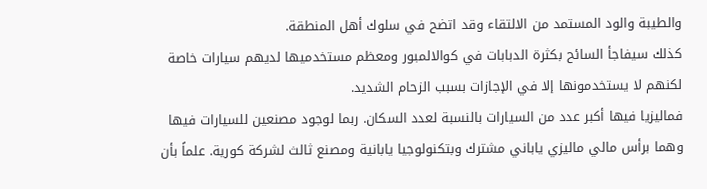والطيبة والود المستمد من الالتقاء وقد اتضح في سلوك أهل المنطقة.
كذلك سيفاجأ السائح بكثرة الدبابات في كوالالمبور ومعظم مستخدميها لديهم سيارات خاصة لكنهم لا يستخدمونها إلا في الإجازات بسبب الزحام الشديد.
فماليزيا فيها أكبر عدد من السيارات بالنسبة لعدد السكان. ربما لوجود مصنعين للسيارات فيها وهما برأس مالي ماليزي ياباني مشترك وبتكنولوجيا يابانية ومصنع ثالث لشركة كورية. علماً بأن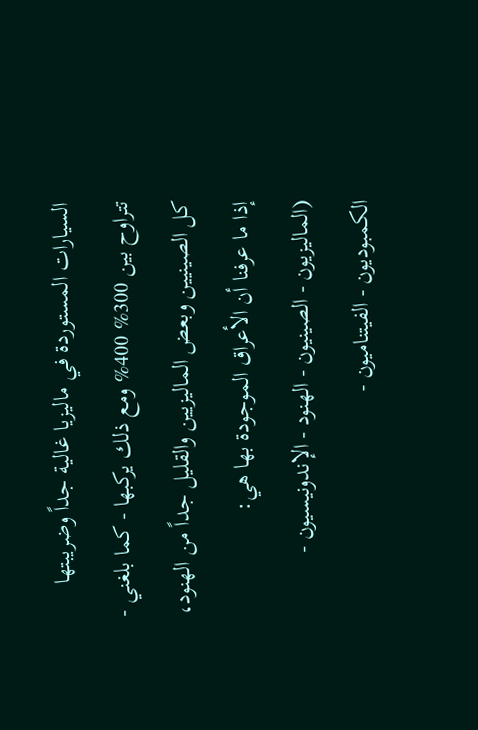السيارات المستوردة في ماليزيا غالية جداً وضريبتها تتراوح بين 300% 400% ومع ذلك يركبها - كما بلغني - كل الصينيين وبعض الماليزيين والقليل جداً من الهنود، إذا ما عرفنا أن الأعراق الموجودة بها هي:
(الماليزيون - الصينيون - الهنود - الإندونيسيون - الكمبوديون - الفيتناميون -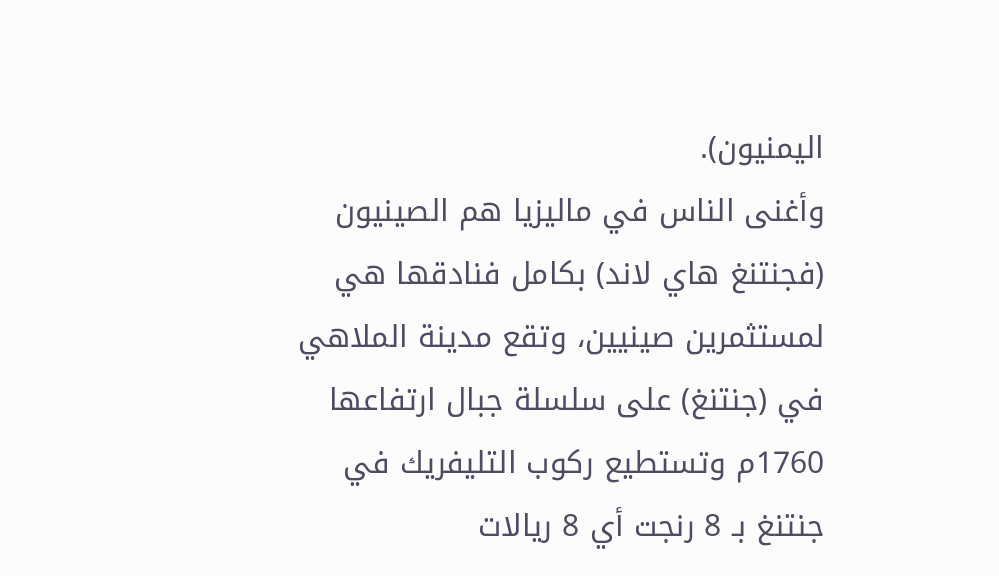اليمنيون).
وأغنى الناس في ماليزيا هم الصينيون (فجنتنغ هاي لاند) بكامل فنادقها هي لمستثمرين صينيين، وتقع مدينة الملاهي في (جنتنغ) على سلسلة جبال ارتفاعها 1760م وتستطيع ركوب التليفريك في جنتنغ بـ 8 رنجت أي 8 ريالات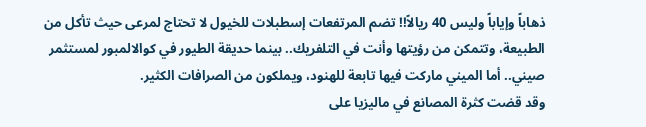ذهاباً وإياباً وليس 40 ريالاً!! تضم المرتفعات إسطبلات للخيول لا تحتاج لمرعى حيث تأكل من الطبيعة، وتتمكن من رؤيتها وأنت في التلفريك.. بينما حديقة الطيور في كوالالمبور لمستثمر صيني.. أما الميني ماركت فيها تابعة للهنود، ويملكون من الصرافات الكثير.
وقد قضت كثرة المصانع في ماليزيا على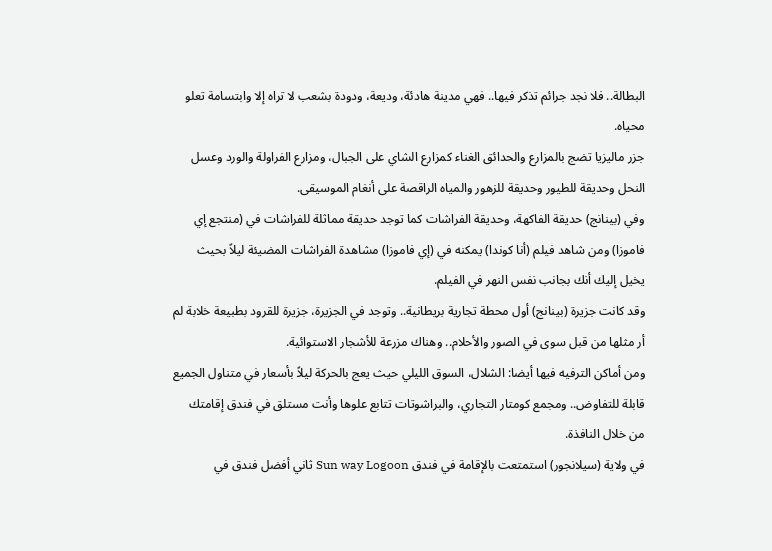البطالة.. فلا نجد جرائم تذكر فيها.. فهي مدينة هادئة، وديعة، ودودة بشعب لا تراه إلا وابتسامة تعلو محياه.
جزر ماليزيا تضج بالمزارع والحدائق الغناء كمزارع الشاي على الجبال، ومزارع الفراولة والورد وعسل النحل وحديقة للطيور وحديقة للزهور والمياه الراقصة على أنغام الموسيقى.
وفي (بينانج) حديقة الفاكهة، وحديقة الفراشات كما توجد حديقة مماثلة للفراشات في (منتجع إي فاموزا) ومن شاهد فيلم (أنا كوندا) يمكنه في (إي فاموزا) مشاهدة الفراشات المضيئة ليلاً بحيث يخيل إليك أنك بجانب نفس النهر في الفيلم.
وقد كانت جزيرة (بينانج) أول محطة تجارية بريطانية.. وتوجد في الجزيرة، جزيرة للقرود بطبيعة خلابة لم أر مثلها من قبل سوى في الصور والأحلام.. وهناك مزرعة للأشجار الاستوائية.
ومن أماكن الترفيه فيها أيضا: الشلال، السوق الليلي حيث يعج بالحركة ليلاً بأسعار في متناول الجميع قابلة للتفاوض.. ومجمع كومتار التجاري، والبراشوتات تتابع علوها وأنت مستلق في فندق إقامتك من خلال النافذة.
في ولاية (سيلانجور) استمتعت بالإقامة في فندق Sun way Logoon ثاني أفضل فندق في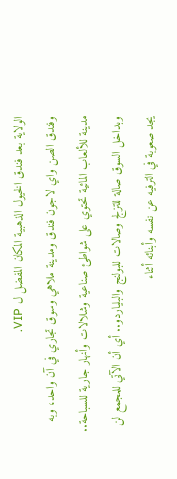الولاية بعد فندق الخيول الذهبية المكان المفضل ل VIP.
وفندق الصن واي لاجون فندق ومدينة ملاهي وسوق تجاري في آن واحد، وبه مدينة للألعاب المائية تحتوي على شواطئ صناعية وشلالات وأنهار جارية للسباحة.. وبداخل السوق صالة للتزلج وصالات للبولنج والبلياردو.. أي أن الآتي للمجمع لن يجد صعوبة في الترفيه عن نفسه وأبنائه أثناء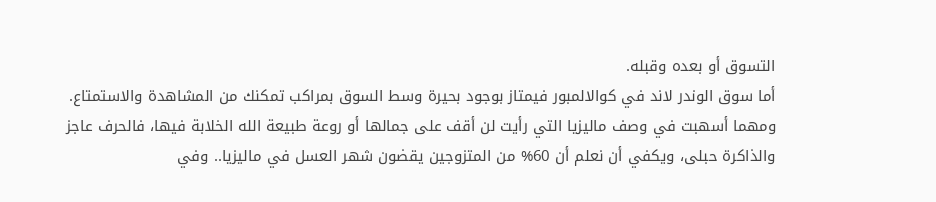التسوق أو بعده وقبله.
أما سوق الوندر لاند في كوالالمبور فيمتاز بوجود بحيرة وسط السوق بمراكب تمكنك من المشاهدة والاستمتاع.
ومهما أسهبت في وصف ماليزيا التي رأيت لن أقف على جمالها أو روعة طبيعة الله الخلابة فيها، فالحرف عاجز والذاكرة حبلى، ويكفي أن نعلم أن 60% من المتزوجين يقضون شهر العسل في ماليزيا.. وفي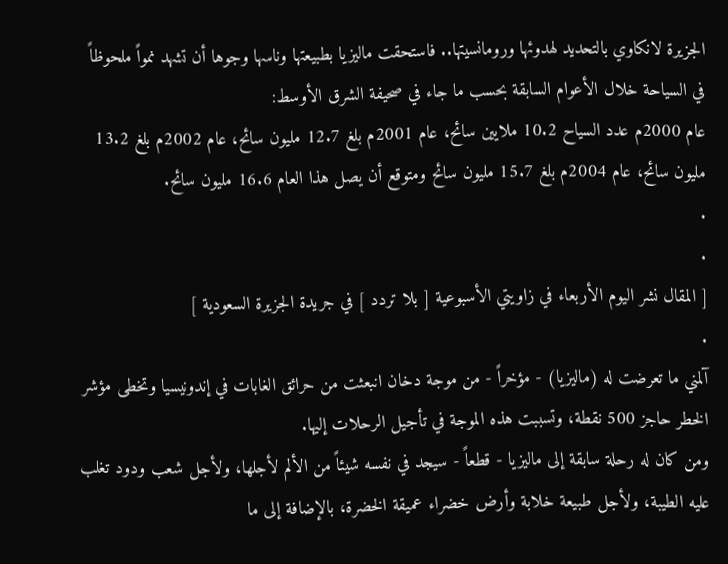الجزيرة لانكاوي بالتحديد لهدوئها ورومانسيتها.. فاستحقت ماليزيا بطبيعتها وناسها وجوها أن تشهد نمواً ملحوظاً في السياحة خلال الأعوام السابقة بحسب ما جاء في صحيفة الشرق الأوسط:
عام 2000م عدد السياح 10.2 ملايين سائح، عام 2001م بلغ 12.7 مليون سائح، عام 2002م بلغ 13.2 مليون سائح، عام 2004م بلغ 15.7 مليون سائح ومتوقع أن يصل هذا العام 16.6 مليون سائح.
.
.
[ المقال نشر اليوم الأربعاء في زاويتي الأسبوعية [ بلا تردد ] في جريدة الجزيرة السعودية ]
.
آلمني ما تعرضت له (ماليزيا) - مؤخراً - من موجة دخان انبعثت من حرائق الغابات في إندونيسيا وتخطى مؤشر الخطر حاجز 500 نقطة، وتسببت هذه الموجة في تأجيل الرحلات إليها.
ومن كان له رحلة سابقة إلى ماليزيا - قطعاً - سيجد في نفسه شيئاً من الألم لأجلها، ولأجل شعب ودود تغلب عليه الطيبة، ولأجل طبيعة خلابة وأرض خضراء عميقة الخضرة، بالإضافة إلى ما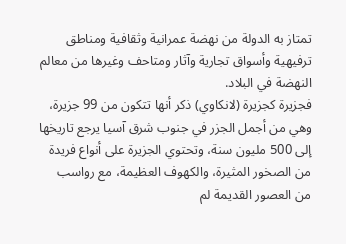تمتاز به الدولة من نهضة عمرانية وثقافية ومناطق ترفيهية وأسواق تجارية وآثار ومتاحف وغيرها من معالم النهضة في البلاد.
فجزيرة كجزيرة (لانكاوي) ذكر أنها تتكون من 99 جزيرة، وهي من أجمل الجزر في جنوب شرق آسيا يرجع تاريخها إلى 500 مليون سنة، وتحتوي الجزيرة على أنواع فريدة من الصخور المثيرة، والكهوف العظيمة، مع رواسب من العصور القديمة لم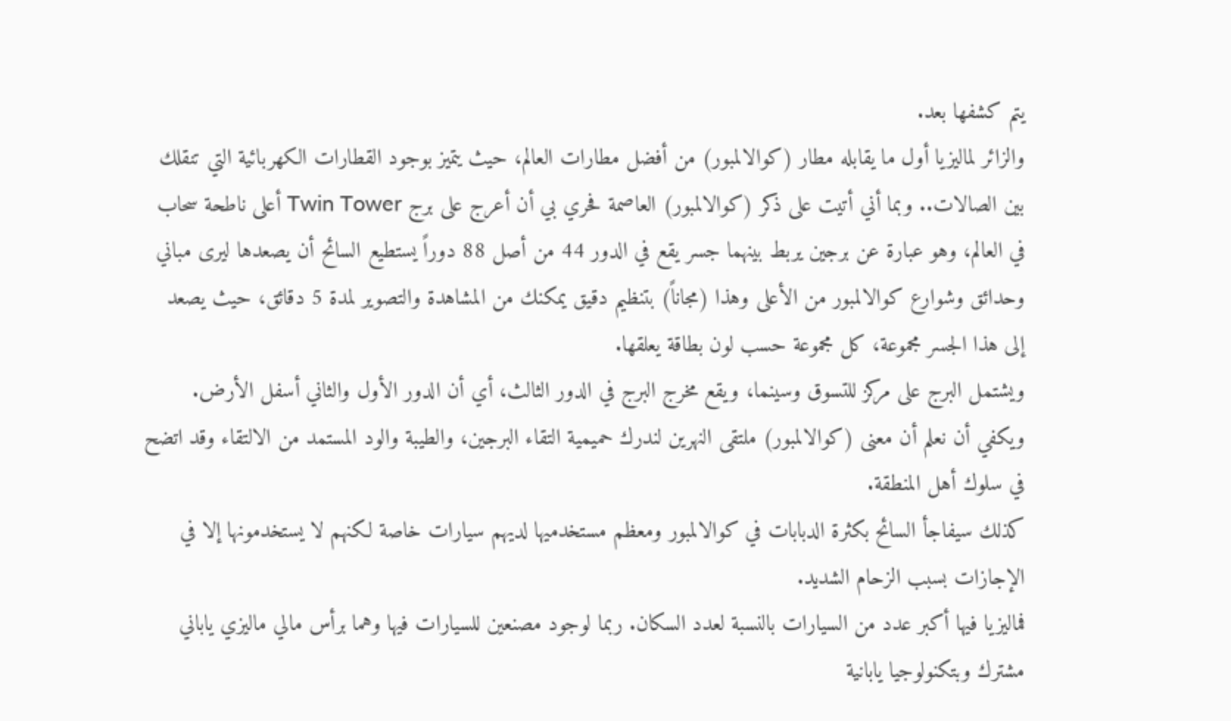يتم كشفها بعد.
والزائر لماليزيا أول ما يقابله مطار (كوالالمبور) من أفضل مطارات العالم، حيث يتميز بوجود القطارات الكهربائية التي تنقلك بين الصالات.. وبما أني أتيت على ذكر (كوالالمبور) العاصمة فحري بي أن أعرج على برج Twin Tower أعلى ناطحة سحاب في العالم، وهو عبارة عن برجين يربط بينهما جسر يقع في الدور 44 من أصل 88 دوراً يستطيع السائح أن يصعدها ليرى مباني وحدائق وشوارع كوالالمبور من الأعلى وهذا (مجاناً) بتنظيم دقيق يمكنك من المشاهدة والتصوير لمدة 5 دقائق، حيث يصعد إلى هذا الجسر مجموعة، كل مجموعة حسب لون بطاقة يعلقها.
ويشتمل البرج على مركز للتسوق وسينما، ويقع مخرج البرج في الدور الثالث، أي أن الدور الأول والثاني أسفل الأرض. ويكفي أن نعلم أن معنى (كوالالمبور) ملتقى النهرين لندرك حميمية التقاء البرجين، والطيبة والود المستمد من الالتقاء وقد اتضح في سلوك أهل المنطقة.
كذلك سيفاجأ السائح بكثرة الدبابات في كوالالمبور ومعظم مستخدميها لديهم سيارات خاصة لكنهم لا يستخدمونها إلا في الإجازات بسبب الزحام الشديد.
فماليزيا فيها أكبر عدد من السيارات بالنسبة لعدد السكان. ربما لوجود مصنعين للسيارات فيها وهما برأس مالي ماليزي ياباني مشترك وبتكنولوجيا يابانية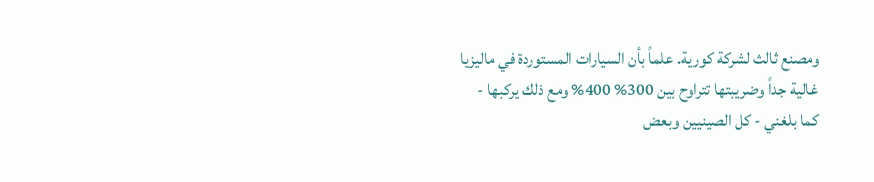ومصنع ثالث لشركة كورية. علماً بأن السيارات المستوردة في ماليزيا غالية جداً وضريبتها تتراوح بين 300% 400% ومع ذلك يركبها - كما بلغني - كل الصينيين وبعض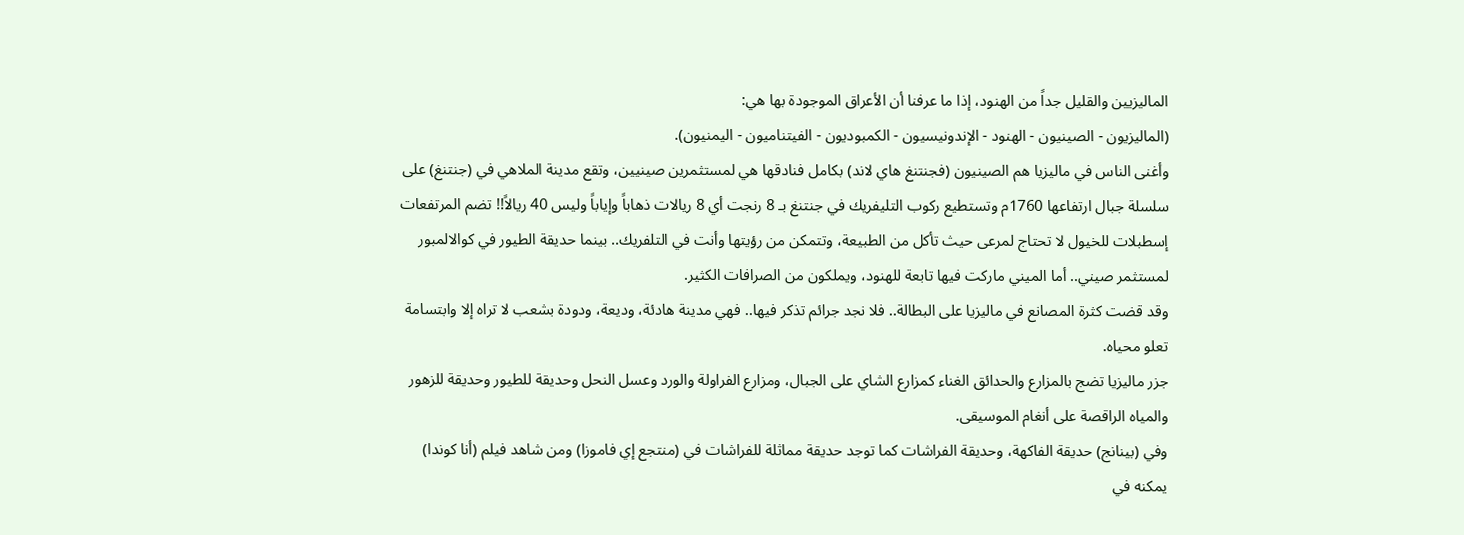الماليزيين والقليل جداً من الهنود، إذا ما عرفنا أن الأعراق الموجودة بها هي:
(الماليزيون - الصينيون - الهنود - الإندونيسيون - الكمبوديون - الفيتناميون - اليمنيون).
وأغنى الناس في ماليزيا هم الصينيون (فجنتنغ هاي لاند) بكامل فنادقها هي لمستثمرين صينيين، وتقع مدينة الملاهي في (جنتنغ) على سلسلة جبال ارتفاعها 1760م وتستطيع ركوب التليفريك في جنتنغ بـ 8 رنجت أي 8 ريالات ذهاباً وإياباً وليس 40 ريالاً!! تضم المرتفعات إسطبلات للخيول لا تحتاج لمرعى حيث تأكل من الطبيعة، وتتمكن من رؤيتها وأنت في التلفريك.. بينما حديقة الطيور في كوالالمبور لمستثمر صيني.. أما الميني ماركت فيها تابعة للهنود، ويملكون من الصرافات الكثير.
وقد قضت كثرة المصانع في ماليزيا على البطالة.. فلا نجد جرائم تذكر فيها.. فهي مدينة هادئة، وديعة، ودودة بشعب لا تراه إلا وابتسامة تعلو محياه.
جزر ماليزيا تضج بالمزارع والحدائق الغناء كمزارع الشاي على الجبال، ومزارع الفراولة والورد وعسل النحل وحديقة للطيور وحديقة للزهور والمياه الراقصة على أنغام الموسيقى.
وفي (بينانج) حديقة الفاكهة، وحديقة الفراشات كما توجد حديقة مماثلة للفراشات في (منتجع إي فاموزا) ومن شاهد فيلم (أنا كوندا) يمكنه في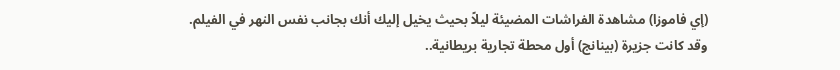(إي فاموزا) مشاهدة الفراشات المضيئة ليلاً بحيث يخيل إليك أنك بجانب نفس النهر في الفيلم.
وقد كانت جزيرة (بينانج) أول محطة تجارية بريطانية..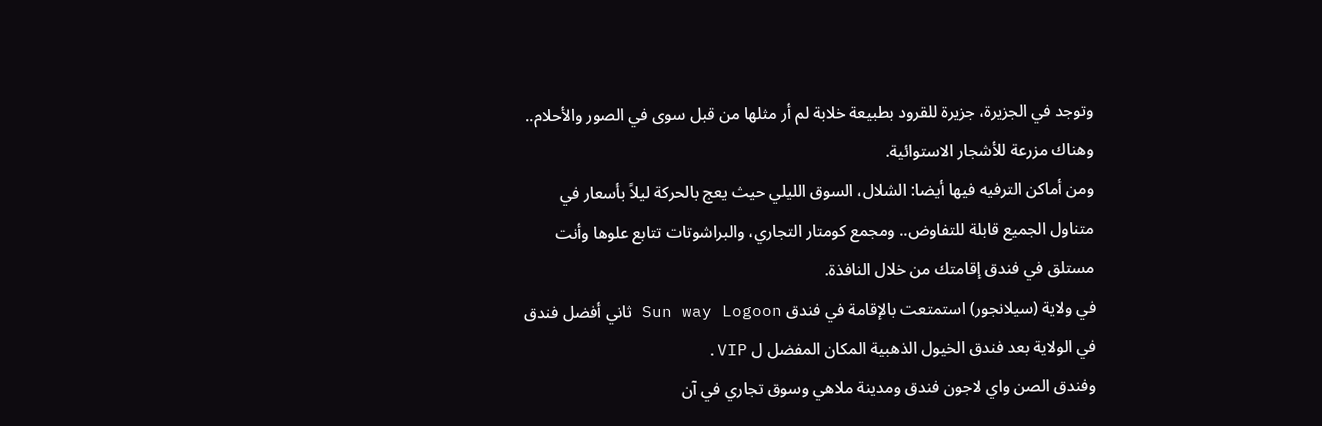وتوجد في الجزيرة، جزيرة للقرود بطبيعة خلابة لم أر مثلها من قبل سوى في الصور والأحلام.. وهناك مزرعة للأشجار الاستوائية.
ومن أماكن الترفيه فيها أيضا: الشلال، السوق الليلي حيث يعج بالحركة ليلاً بأسعار في متناول الجميع قابلة للتفاوض.. ومجمع كومتار التجاري، والبراشوتات تتابع علوها وأنت مستلق في فندق إقامتك من خلال النافذة.
في ولاية (سيلانجور) استمتعت بالإقامة في فندق Sun way Logoon ثاني أفضل فندق في الولاية بعد فندق الخيول الذهبية المكان المفضل ل VIP.
وفندق الصن واي لاجون فندق ومدينة ملاهي وسوق تجاري في آن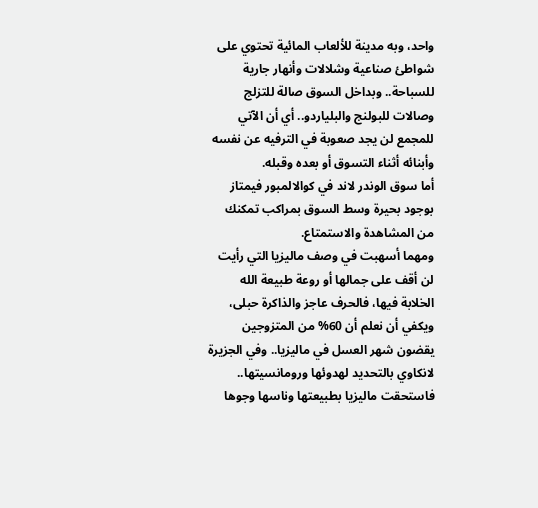واحد، وبه مدينة للألعاب المائية تحتوي على شواطئ صناعية وشلالات وأنهار جارية للسباحة.. وبداخل السوق صالة للتزلج وصالات للبولنج والبلياردو.. أي أن الآتي للمجمع لن يجد صعوبة في الترفيه عن نفسه وأبنائه أثناء التسوق أو بعده وقبله.
أما سوق الوندر لاند في كوالالمبور فيمتاز بوجود بحيرة وسط السوق بمراكب تمكنك من المشاهدة والاستمتاع.
ومهما أسهبت في وصف ماليزيا التي رأيت لن أقف على جمالها أو روعة طبيعة الله الخلابة فيها، فالحرف عاجز والذاكرة حبلى، ويكفي أن نعلم أن 60% من المتزوجين يقضون شهر العسل في ماليزيا.. وفي الجزيرة لانكاوي بالتحديد لهدوئها ورومانسيتها.. فاستحقت ماليزيا بطبيعتها وناسها وجوها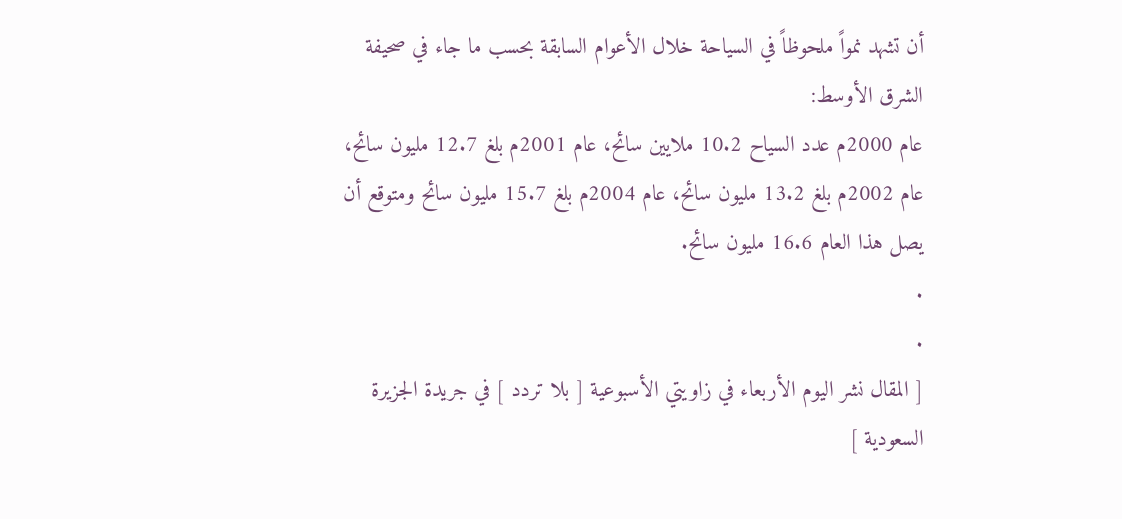أن تشهد نمواً ملحوظاً في السياحة خلال الأعوام السابقة بحسب ما جاء في صحيفة الشرق الأوسط:
عام 2000م عدد السياح 10.2 ملايين سائح، عام 2001م بلغ 12.7 مليون سائح، عام 2002م بلغ 13.2 مليون سائح، عام 2004م بلغ 15.7 مليون سائح ومتوقع أن يصل هذا العام 16.6 مليون سائح.
.
.
[ المقال نشر اليوم الأربعاء في زاويتي الأسبوعية [ بلا تردد ] في جريدة الجزيرة السعودية ]